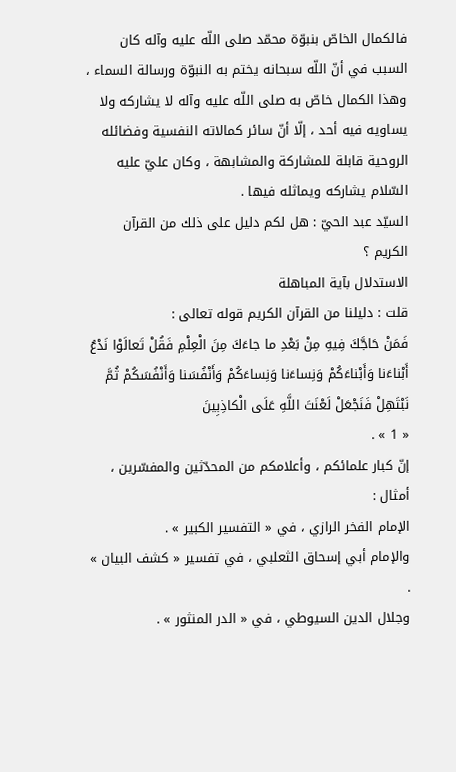فالكمال الخاصّ بنبوّة محمّد صلى اللّه عليه وآله كان السبب في أنّ اللّه سبحانه يختم به النبوّة ورسالة السماء ، وهذا الكمال خاصّ به صلى اللّه عليه وآله لا يشاركه ولا يساويه فيه أحد ، إلّا أنّ سائر كمالاته النفسية وفضائله الروحية قابلة للمشاركة والمشابهة ، وكان عليّ عليه السّلام يشاركه ويماثله فيها .
السيّد عبد الحيّ : هل لكم دليل على ذلك من القرآن الكريم ؟
الاستدلال بآية المباهلة
قلت : دليلنا من القرآن الكريم قوله تعالى :
فَمَنْ حَاجَّكَ فِيهِ مِنْ بَعْدِ ما جاءَكَ مِنَ الْعِلْمِ فَقُلْ تَعالَوْا نَدْعُ أَبْناءَنا وَأَبْناءَكُمْ وَنِساءَنا وَنِساءَكُمْ وَأَنْفُسَنا وَأَنْفُسَكُمْ ثُمَّ نَبْتَهِلْ فَنَجْعَلْ لَعْنَتَ اللَّهِ عَلَى الْكاذِبِينَ
« 1 » .
إنّ كبار علمائكم ، وأعلامكم من المحدّثين والمفسّرين ، أمثال :
الإمام الفخر الرازي ، في « التفسير الكبير » .
والإمام أبي إسحاق الثعلبي ، في تفسير « كشف البيان » .
وجلال الدين السيوطي ، في « الدر المنثور » .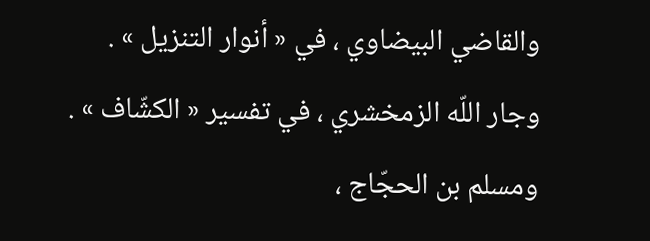والقاضي البيضاوي ، في « أنوار التنزيل » .
وجار اللّه الزمخشري ، في تفسير « الكشّاف » .
ومسلم بن الحجّاج ،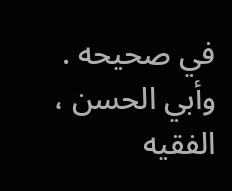في صحيحه .
وأبي الحسن ، الفقيه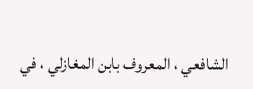الشافعي ، المعروف بابن المغازلي ، في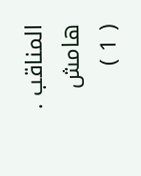المناقب .
هامش
( 1 )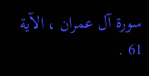سورة آل عمران ، الآية 61 .